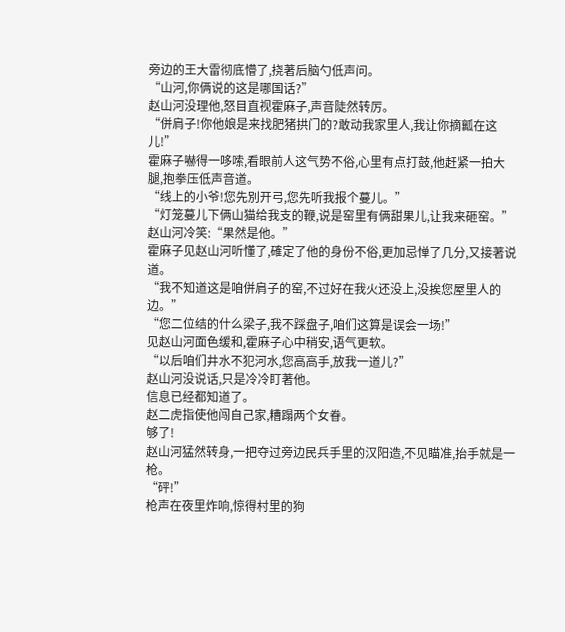旁边的王大雷彻底懵了,挠著后脑勺低声问。
“山河,你俩说的这是哪国话?”
赵山河没理他,怒目直视霍麻子,声音陡然转厉。
“併肩子!你他娘是来找肥猪拱门的?敢动我家里人,我让你摘瓤在这儿!”
霍麻子嚇得一哆嗦,看眼前人这气势不俗,心里有点打鼓,他赶紧一拍大腿,抱拳压低声音道。
“线上的小爷!您先別开弓,您先听我报个蔓儿。”
“灯笼蔓儿下俩山猫给我支的鞭,说是窑里有俩甜果儿,让我来砸窑。”
赵山河冷笑:“果然是他。”
霍麻子见赵山河听懂了,確定了他的身份不俗,更加忌惮了几分,又接著说道。
“我不知道这是咱併肩子的窑,不过好在我火还没上,没挨您屋里人的边。”
“您二位结的什么梁子,我不踩盘子,咱们这算是误会一场!”
见赵山河面色缓和,霍麻子心中稍安,语气更软。
“以后咱们井水不犯河水,您高高手,放我一道儿?”
赵山河没说话,只是冷冷盯著他。
信息已经都知道了。
赵二虎指使他闯自己家,糟蹋两个女眷。
够了!
赵山河猛然转身,一把夺过旁边民兵手里的汉阳造,不见瞄准,抬手就是一枪。
“砰!”
枪声在夜里炸响,惊得村里的狗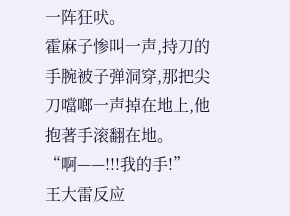一阵狂吠。
霍麻子惨叫一声,持刀的手腕被子弹洞穿,那把尖刀噹啷一声掉在地上,他抱著手滚翻在地。
“啊——!!!我的手!”
王大雷反应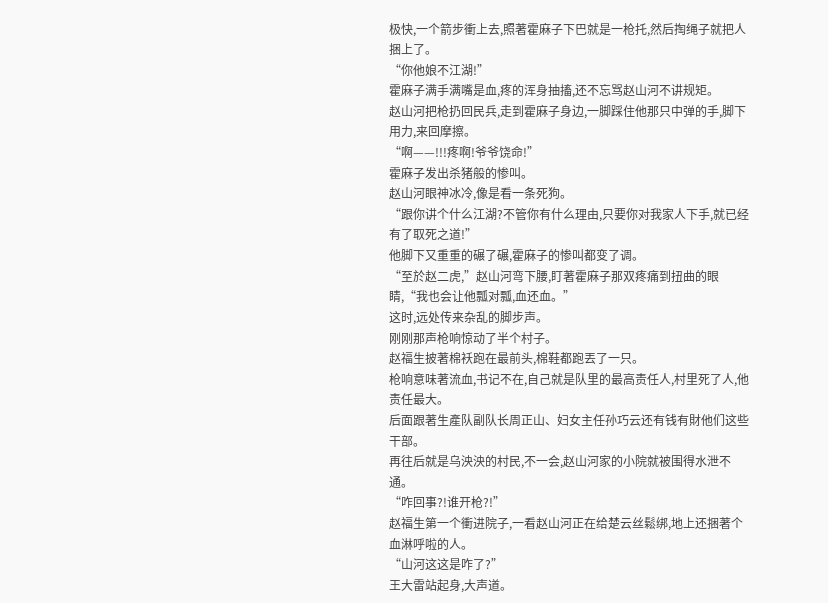极快,一个箭步衝上去,照著霍麻子下巴就是一枪托,然后掏绳子就把人捆上了。
“你他娘不江湖!”
霍麻子满手满嘴是血,疼的浑身抽搐,还不忘骂赵山河不讲规矩。
赵山河把枪扔回民兵,走到霍麻子身边,一脚踩住他那只中弹的手,脚下用力,来回摩擦。
“啊——!!!疼啊!爷爷饶命!”
霍麻子发出杀猪般的惨叫。
赵山河眼神冰冷,像是看一条死狗。
“跟你讲个什么江湖?不管你有什么理由,只要你对我家人下手,就已经有了取死之道!”
他脚下又重重的碾了碾,霍麻子的惨叫都变了调。
“至於赵二虎,”赵山河弯下腰,盯著霍麻子那双疼痛到扭曲的眼睛,“我也会让他瓢对瓢,血还血。”
这时,远处传来杂乱的脚步声。
刚刚那声枪响惊动了半个村子。
赵福生披著棉袄跑在最前头,棉鞋都跑丟了一只。
枪响意味著流血,书记不在,自己就是队里的最高责任人,村里死了人,他责任最大。
后面跟著生產队副队长周正山、妇女主任孙巧云还有钱有財他们这些干部。
再往后就是乌泱泱的村民,不一会,赵山河家的小院就被围得水泄不通。
“咋回事?!谁开枪?!”
赵福生第一个衝进院子,一看赵山河正在给楚云丝鬆绑,地上还捆著个血淋呼啦的人。
“山河这这是咋了?”
王大雷站起身,大声道。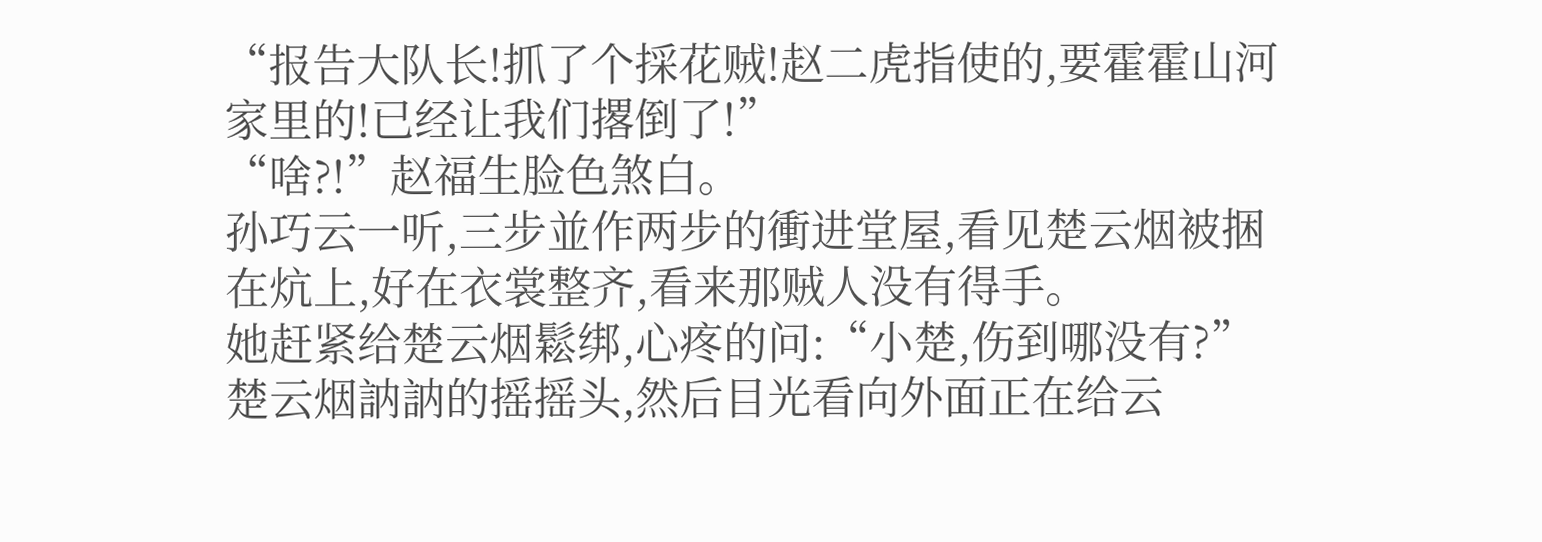“报告大队长!抓了个採花贼!赵二虎指使的,要霍霍山河家里的!已经让我们撂倒了!”
“啥?!”赵福生脸色煞白。
孙巧云一听,三步並作两步的衝进堂屋,看见楚云烟被捆在炕上,好在衣裳整齐,看来那贼人没有得手。
她赶紧给楚云烟鬆绑,心疼的问:“小楚,伤到哪没有?”
楚云烟訥訥的摇摇头,然后目光看向外面正在给云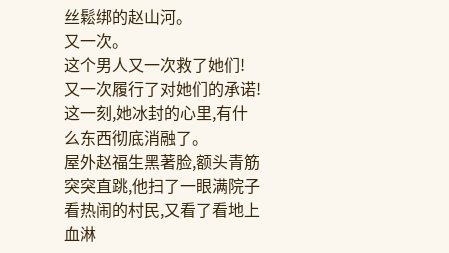丝鬆绑的赵山河。
又一次。
这个男人又一次救了她们!
又一次履行了对她们的承诺!
这一刻,她冰封的心里,有什么东西彻底消融了。
屋外赵福生黑著脸,额头青筋突突直跳,他扫了一眼满院子看热闹的村民,又看了看地上血淋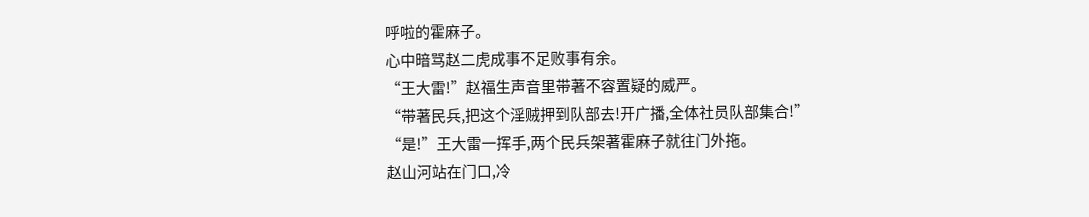呼啦的霍麻子。
心中暗骂赵二虎成事不足败事有余。
“王大雷!”赵福生声音里带著不容置疑的威严。
“带著民兵,把这个淫贼押到队部去!开广播,全体社员队部集合!”
“是!”王大雷一挥手,两个民兵架著霍麻子就往门外拖。
赵山河站在门口,冷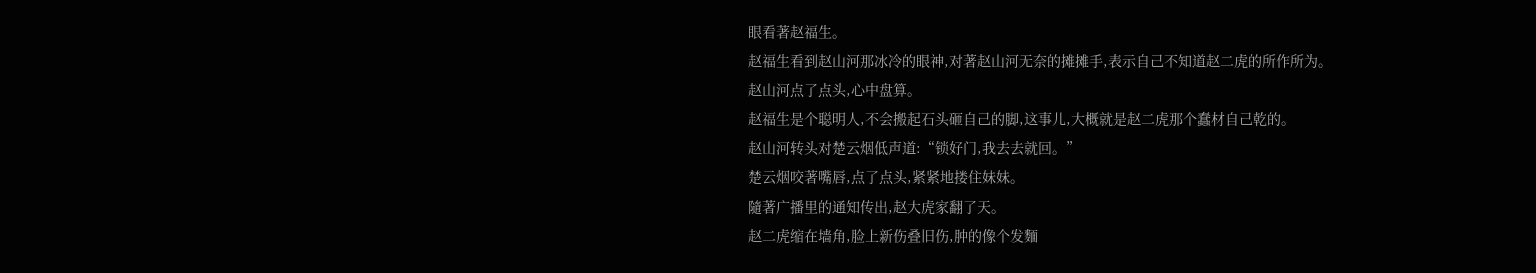眼看著赵福生。
赵福生看到赵山河那冰冷的眼神,对著赵山河无奈的摊摊手,表示自己不知道赵二虎的所作所为。
赵山河点了点头,心中盘算。
赵福生是个聪明人,不会搬起石头砸自己的脚,这事儿,大概就是赵二虎那个蠢材自己乾的。
赵山河转头对楚云烟低声道:“锁好门,我去去就回。”
楚云烟咬著嘴唇,点了点头,紧紧地搂住妹妹。
隨著广播里的通知传出,赵大虎家翻了天。
赵二虎缩在墙角,脸上新伤叠旧伤,肿的像个发麵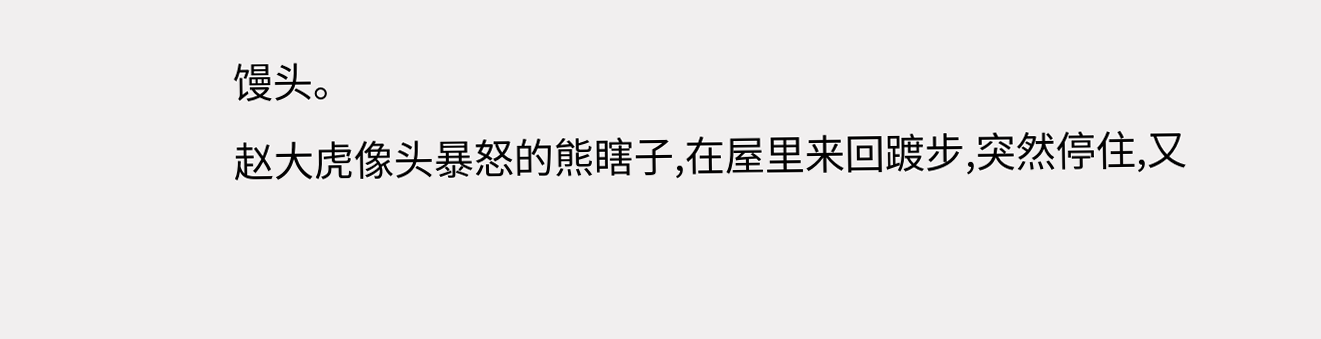馒头。
赵大虎像头暴怒的熊瞎子,在屋里来回踱步,突然停住,又